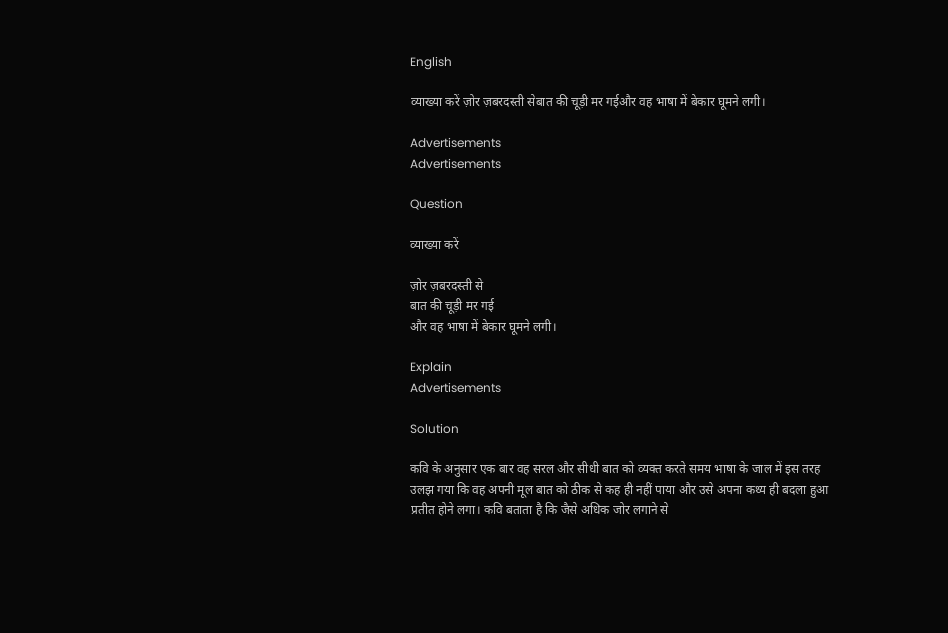English

व्याख्या करें ज़ोर ज़बरदस्ती सेबात की चूड़ी मर गईऔर वह भाषा में बेकार घूमने लगी।

Advertisements
Advertisements

Question

व्याख्या करें

ज़ोर ज़बरदस्ती से
बात की चूड़ी मर गई
और वह भाषा में बेकार घूमने लगी।

Explain
Advertisements

Solution

कवि के अनुसार एक बार वह सरल और सीधी बात को व्यक्त करते समय भाषा के जाल में इस तरह उलझ गया कि वह अपनी मूल बात को ठीक से कह ही नहीं पाया और उसे अपना कथ्य ही बदला हुआ प्रतीत होने लगा। कवि बताता है कि जैसे अधिक जोर लगाने से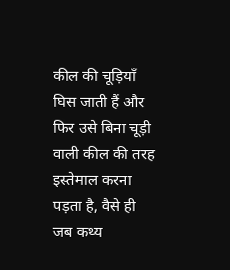कील की चूड़ियाँ घिस जाती हैं और फिर उसे बिना चूड़ी वाली कील की तरह इस्तेमाल करना पड़ता है, वैसे ही जब कथ्य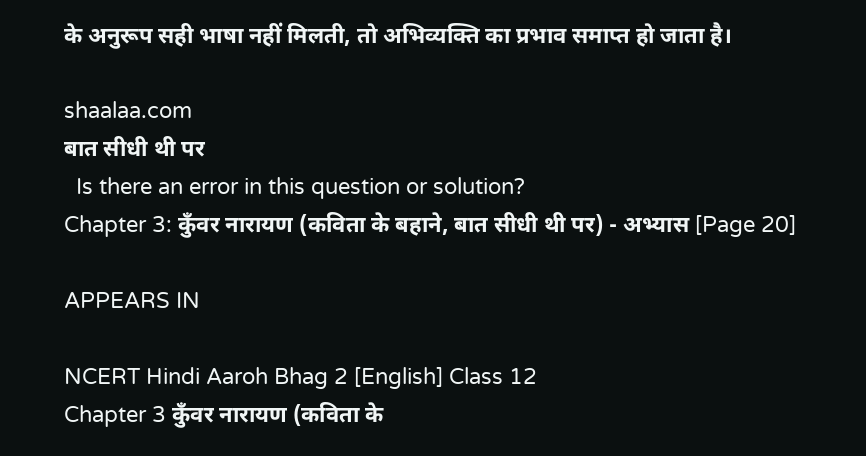के अनुरूप सही भाषा नहीं मिलती, तो अभिव्यक्ति का प्रभाव समाप्त हो जाता है।

shaalaa.com
बात सीधी थी पर
  Is there an error in this question or solution?
Chapter 3: कुँवर नारायण (कविता के बहाने, बात सीधी थी पर) - अभ्यास [Page 20]

APPEARS IN

NCERT Hindi Aaroh Bhag 2 [English] Class 12
Chapter 3 कुँवर नारायण (कविता के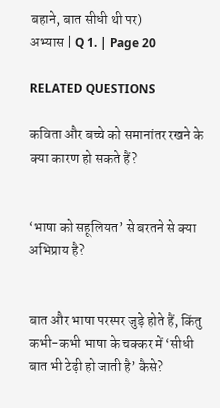बहाने, बात सीधी थी पर)
अभ्यास | Q 1. | Page 20

RELATED QUESTIONS

कविता और बच्चे को समानांतर रखने के क्या कारण हो सकते हैं?


‘भाषा को सहूलियत’ से बरतने से क्या अभिप्राय है?


बात और भाषा परस्पर जुड़े होते हैं, किंतु कभी-कभी भाषा के चक्कर में ‘सीधी बात भी टेढ़ी हो जाती है’ कैसे?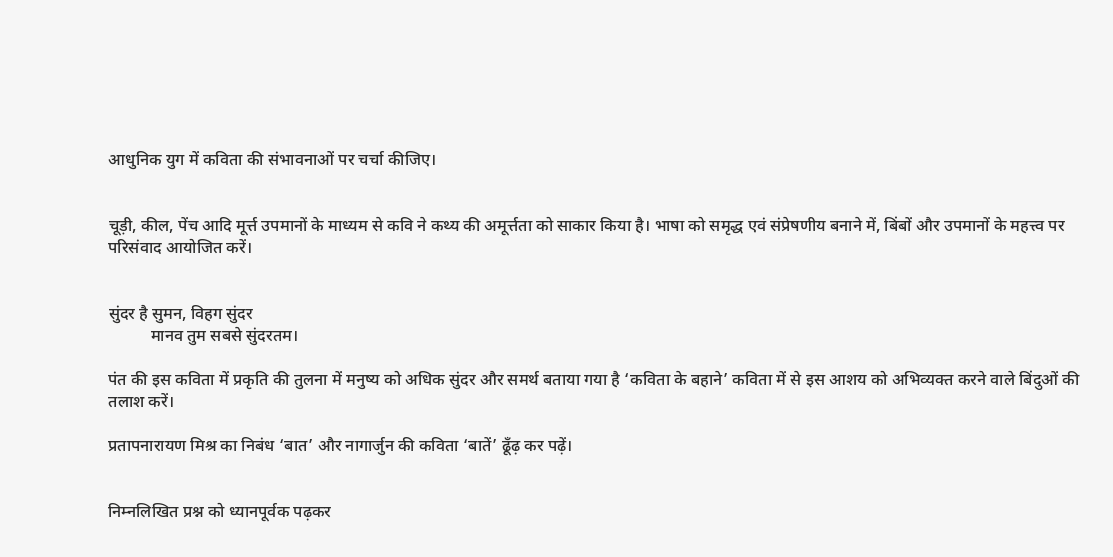आधुनिक युग में कविता की संभावनाओं पर चर्चा कीजिए।


चूड़ी, कील, पेंच आदि मूर्त्त उपमानों के माध्यम से कवि ने कथ्य की अमूर्त्तता को साकार किया है। भाषा को समृद्ध एवं संप्रेषणीय बनाने में, बिंबों और उपमानों के महत्त्व पर परिसंवाद आयोजित करें।


सुंदर है सुमन, विहग सुंदर
          मानव तुम सबसे सुंदरतम।

पंत की इस कविता में प्रकृति की तुलना में मनुष्य को अधिक सुंदर और समर्थ बताया गया है ‘कविता के बहाने’ कविता में से इस आशय को अभिव्यक्त करने वाले बिंदुओं की तलाश करें।

प्रतापनारायण मिश्र का निबंध ‘बात’ और नागार्जुन की कविता ‘बातें’ ढूँढ़ कर पढ़ें।


निम्नलिखित प्रश्न को ध्यानपूर्वक पढ़कर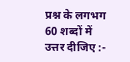प्रश्न के लगभग 60 शब्दों में उत्तर दीजिए :-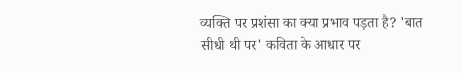व्यक्ति पर प्रशंसा का क्या प्रभाव पड़ता है? 'बात सीधी थी पर' कविता के आधार पर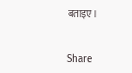बताइए।


Share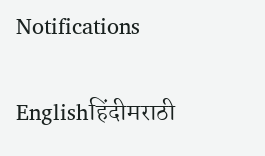Notifications

Englishहिंदीमराठी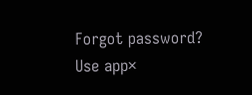Forgot password?
Use app×